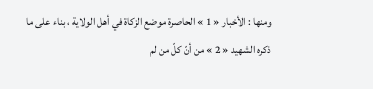ومنها : الأخبار « 1 » الحاصرة موضع الزكاة في أهل الولاية ، بناء على ما ذكره الشهيد « 2 » من أنّ كلّ من لم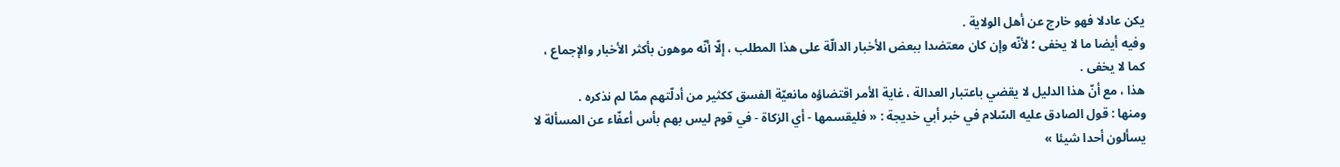يكن عادلا فهو خارج عن أهل الولاية .
وفيه أيضا ما لا يخفى ؛ لأنّه وإن كان معتضدا ببعض الأخبار الدالّة على هذا المطلب ، إلّا أنّه موهون بأكثر الأخبار والإجماع ، كما لا يخفى .
هذا ، مع أنّ هذا الدليل لا يقضي باعتبار العدالة ، غاية الأمر اقتضاؤه مانعيّة الفسق ككثير من أدلّتهم ممّا لم نذكره .
ومنها : قول الصادق عليه السّلام في خبر أبي خديجة : « فليقسمها - أي الزكاة - في قوم ليس بهم بأس أعفّاء عن المسألة لا يسألون أحدا شيئا »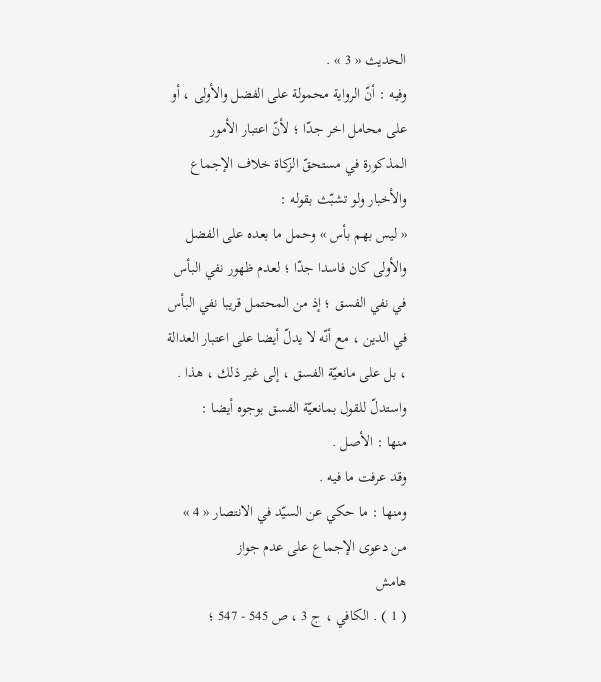الحديث « 3 » .
وفيه : أنّ الرواية محمولة على الفضل والأولى ، أو على محامل اخر جدّا ؛ لأنّ اعتبار الأمور المذكورة في مستحقّ الزكاة خلاف الإجماع والأخبار ولو تشبّث بقوله :
« ليس بهم بأس » وحمل ما بعده على الفضل والأولى كان فاسدا جدّا ؛ لعدم ظهور نفي البأس في نفي الفسق ؛ إذ من المحتمل قريبا نفي البأس في الدين ، مع أنّه لا يدلّ أيضا على اعتبار العدالة ، بل على مانعيّة الفسق ، إلى غير ذلك ، هذا .
واستدلّ للقول بمانعيّة الفسق بوجوه أيضا :
منها : الأصل .
وقد عرفت ما فيه .
ومنها : ما حكي عن السيّد في الانتصار « 4 » من دعوى الإجماع على عدم جواز
هامش
( 1 ) . الكافي ، ج 3 ، ص 545 - 547 ؛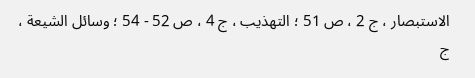الاستبصار ، ج 2 ، ص 51 ؛ التهذيب ، ج 4 ، ص 52 - 54 ؛ وسائل الشيعة ، ج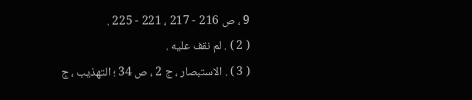9 ، ص 216 - 217 ، 221 - 225 .
( 2 ) . لم نقف عليه .
( 3 ) . الاستبصار ، ج 2 ، ص 34 ؛ التهذيب ، ج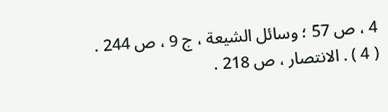4 ، ص 57 ؛ وسائل الشيعة ، ج 9 ، ص 244 .
( 4 ) . الانتصار ، ص 218 .